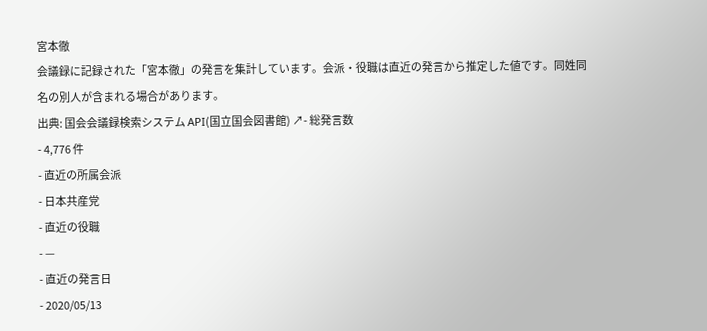宮本徹
会議録に記録された「宮本徹」の発言を集計しています。会派・役職は直近の発言から推定した値です。同姓同名の別人が含まれる場合があります。
出典: 国会会議録検索システム API(国立国会図書館) ↗- 総発言数
- 4,776 件
- 直近の所属会派
- 日本共産党
- 直近の役職
- —
- 直近の発言日
- 2020/05/13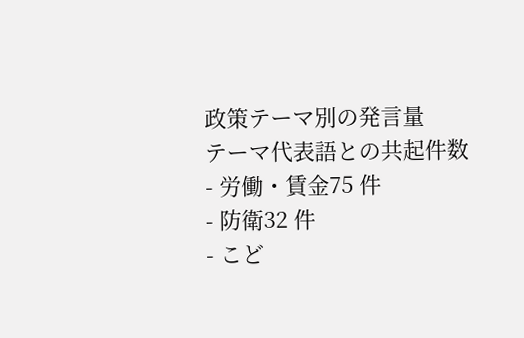政策テーマ別の発言量
テーマ代表語との共起件数- 労働・賃金75 件
- 防衛32 件
- こど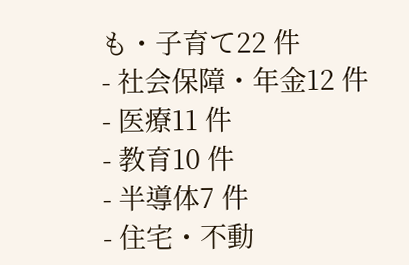も・子育て22 件
- 社会保障・年金12 件
- 医療11 件
- 教育10 件
- 半導体7 件
- 住宅・不動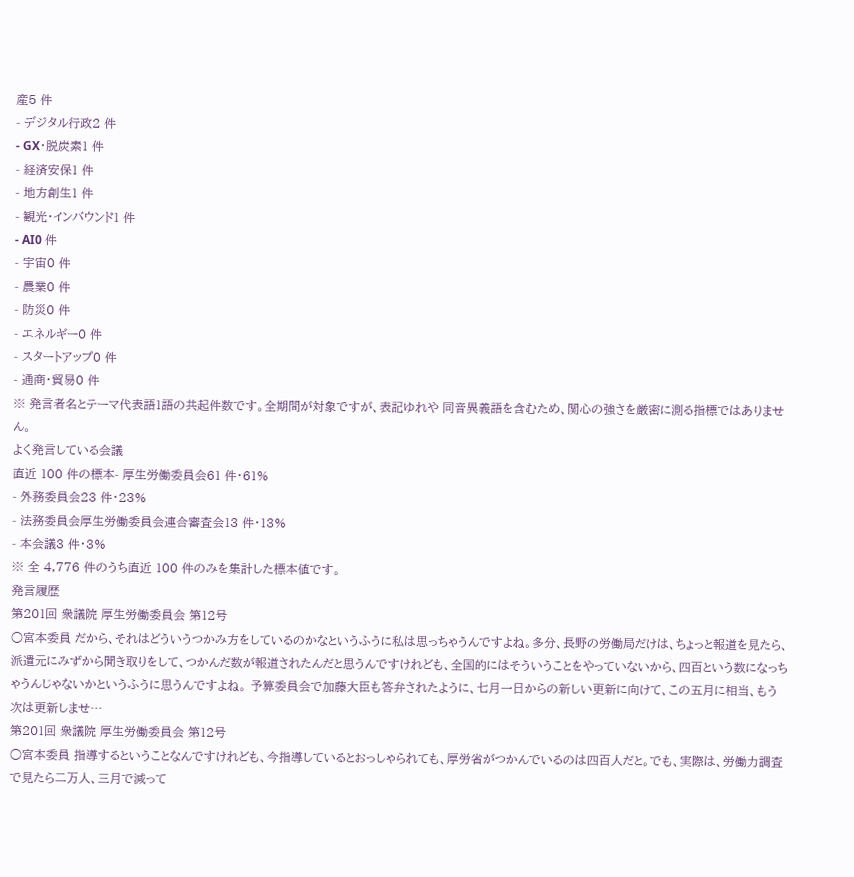産5 件
- デジタル行政2 件
- GX・脱炭素1 件
- 経済安保1 件
- 地方創生1 件
- 観光・インバウンド1 件
- AI0 件
- 宇宙0 件
- 農業0 件
- 防災0 件
- エネルギー0 件
- スタートアップ0 件
- 通商・貿易0 件
※ 発言者名とテーマ代表語1語の共起件数です。全期間が対象ですが、表記ゆれや 同音異義語を含むため、関心の強さを厳密に測る指標ではありません。
よく発言している会議
直近 100 件の標本- 厚生労働委員会61 件・61%
- 外務委員会23 件・23%
- 法務委員会厚生労働委員会連合審査会13 件・13%
- 本会議3 件・3%
※ 全 4,776 件のうち直近 100 件のみを集計した標本値です。
発言履歴
第201回 衆議院 厚生労働委員会 第12号
○宮本委員 だから、それはどういうつかみ方をしているのかなというふうに私は思っちゃうんですよね。多分、長野の労働局だけは、ちょっと報道を見たら、派遣元にみずから聞き取りをして、つかんだ数が報道されたんだと思うんですけれども、全国的にはそういうことをやっていないから、四百という数になっちゃうんじゃないかというふうに思うんですよね。 予算委員会で加藤大臣も答弁されたように、七月一日からの新しい更新に向けて、この五月に相当、もう次は更新しませ…
第201回 衆議院 厚生労働委員会 第12号
○宮本委員 指導するということなんですけれども、今指導しているとおっしゃられても、厚労省がつかんでいるのは四百人だと。でも、実際は、労働力調査で見たら二万人、三月で減って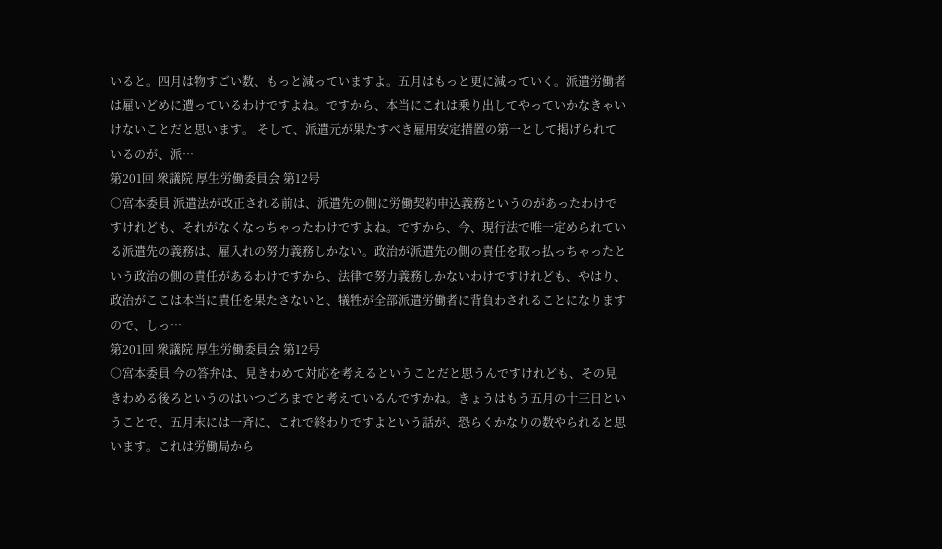いると。四月は物すごい数、もっと減っていますよ。五月はもっと更に減っていく。派遣労働者は雇いどめに遭っているわけですよね。ですから、本当にこれは乗り出してやっていかなきゃいけないことだと思います。 そして、派遣元が果たすべき雇用安定措置の第一として掲げられているのが、派…
第201回 衆議院 厚生労働委員会 第12号
○宮本委員 派遣法が改正される前は、派遣先の側に労働契約申込義務というのがあったわけですけれども、それがなくなっちゃったわけですよね。ですから、今、現行法で唯一定められている派遣先の義務は、雇入れの努力義務しかない。政治が派遣先の側の責任を取っ払っちゃったという政治の側の責任があるわけですから、法律で努力義務しかないわけですけれども、やはり、政治がここは本当に責任を果たさないと、犠牲が全部派遣労働者に背負わされることになりますので、しっ…
第201回 衆議院 厚生労働委員会 第12号
○宮本委員 今の答弁は、見きわめて対応を考えるということだと思うんですけれども、その見きわめる後ろというのはいつごろまでと考えているんですかね。きょうはもう五月の十三日ということで、五月末には一斉に、これで終わりですよという話が、恐らくかなりの数やられると思います。これは労働局から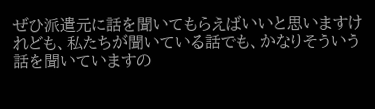ぜひ派遣元に話を聞いてもらえばいいと思いますけれども、私たちが聞いている話でも、かなりそういう話を聞いていますの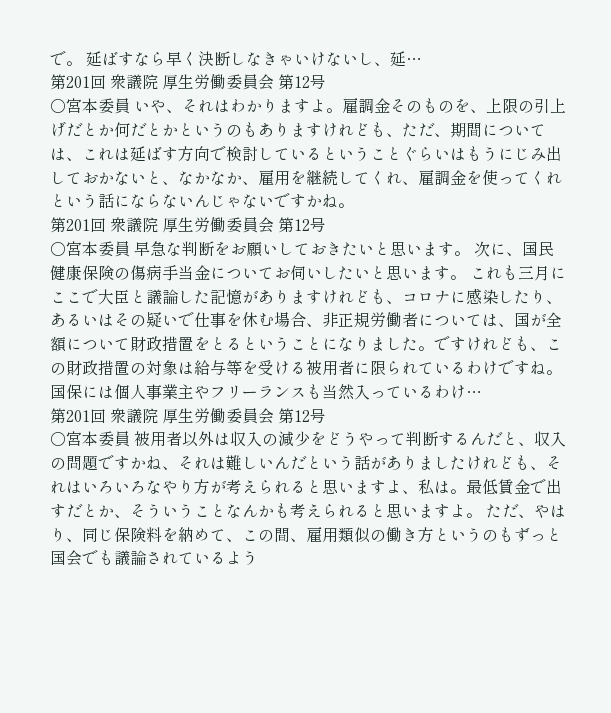で。 延ばすなら早く決断しなきゃいけないし、延…
第201回 衆議院 厚生労働委員会 第12号
○宮本委員 いや、それはわかりますよ。雇調金そのものを、上限の引上げだとか何だとかというのもありますけれども、ただ、期間については、これは延ばす方向で検討しているということぐらいはもうにじみ出しておかないと、なかなか、雇用を継続してくれ、雇調金を使ってくれという話にならないんじゃないですかね。
第201回 衆議院 厚生労働委員会 第12号
○宮本委員 早急な判断をお願いしておきたいと思います。 次に、国民健康保険の傷病手当金についてお伺いしたいと思います。 これも三月にここで大臣と議論した記憶がありますけれども、コロナに感染したり、あるいはその疑いで仕事を休む場合、非正規労働者については、国が全額について財政措置をとるということになりました。ですけれども、この財政措置の対象は給与等を受ける被用者に限られているわけですね。国保には個人事業主やフリーランスも当然入っているわけ…
第201回 衆議院 厚生労働委員会 第12号
○宮本委員 被用者以外は収入の減少をどうやって判断するんだと、収入の問題ですかね、それは難しいんだという話がありましたけれども、それはいろいろなやり方が考えられると思いますよ、私は。最低賃金で出すだとか、そういうことなんかも考えられると思いますよ。 ただ、やはり、同じ保険料を納めて、この間、雇用類似の働き方というのもずっと国会でも議論されているよう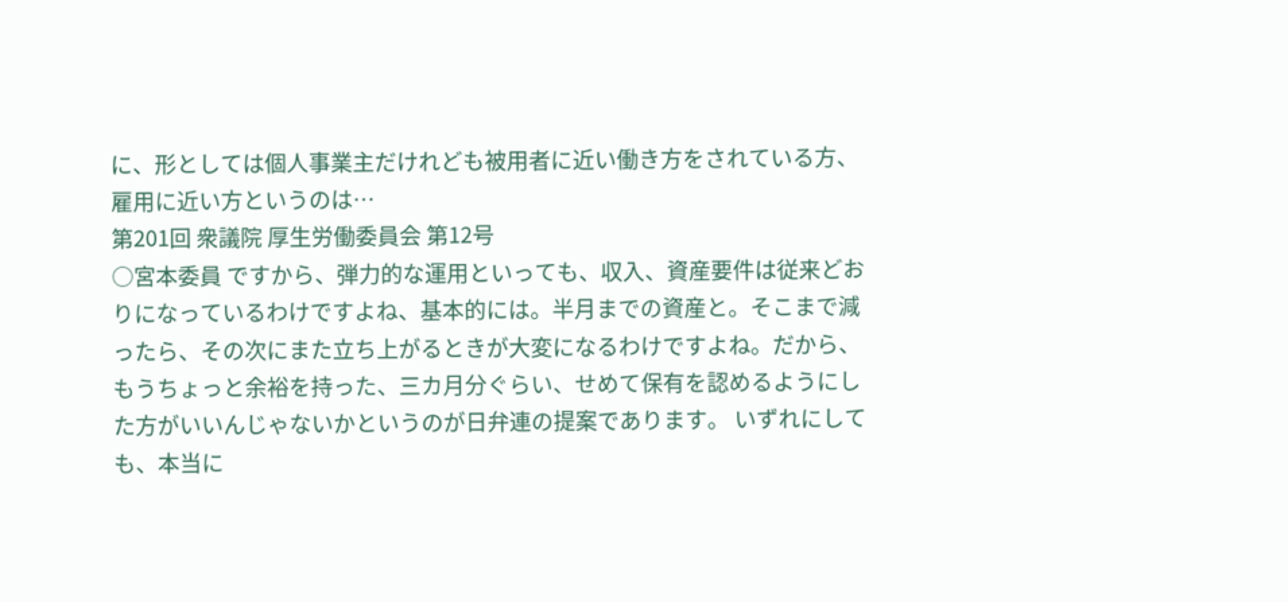に、形としては個人事業主だけれども被用者に近い働き方をされている方、雇用に近い方というのは…
第201回 衆議院 厚生労働委員会 第12号
○宮本委員 ですから、弾力的な運用といっても、収入、資産要件は従来どおりになっているわけですよね、基本的には。半月までの資産と。そこまで減ったら、その次にまた立ち上がるときが大変になるわけですよね。だから、もうちょっと余裕を持った、三カ月分ぐらい、せめて保有を認めるようにした方がいいんじゃないかというのが日弁連の提案であります。 いずれにしても、本当に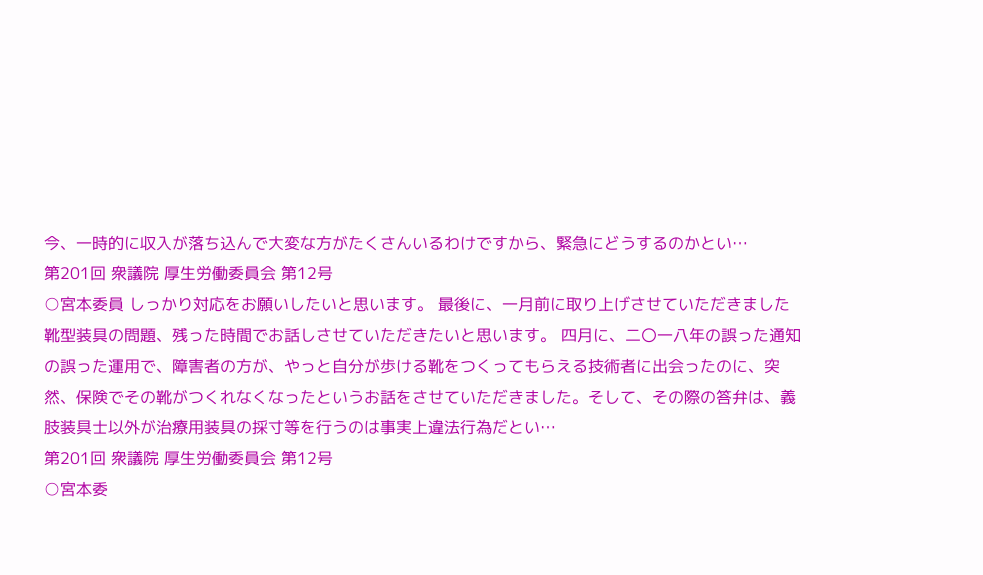今、一時的に収入が落ち込んで大変な方がたくさんいるわけですから、緊急にどうするのかとい…
第201回 衆議院 厚生労働委員会 第12号
○宮本委員 しっかり対応をお願いしたいと思います。 最後に、一月前に取り上げさせていただきました靴型装具の問題、残った時間でお話しさせていただきたいと思います。 四月に、二〇一八年の誤った通知の誤った運用で、障害者の方が、やっと自分が歩ける靴をつくってもらえる技術者に出会ったのに、突然、保険でその靴がつくれなくなったというお話をさせていただきました。そして、その際の答弁は、義肢装具士以外が治療用装具の採寸等を行うのは事実上違法行為だとい…
第201回 衆議院 厚生労働委員会 第12号
○宮本委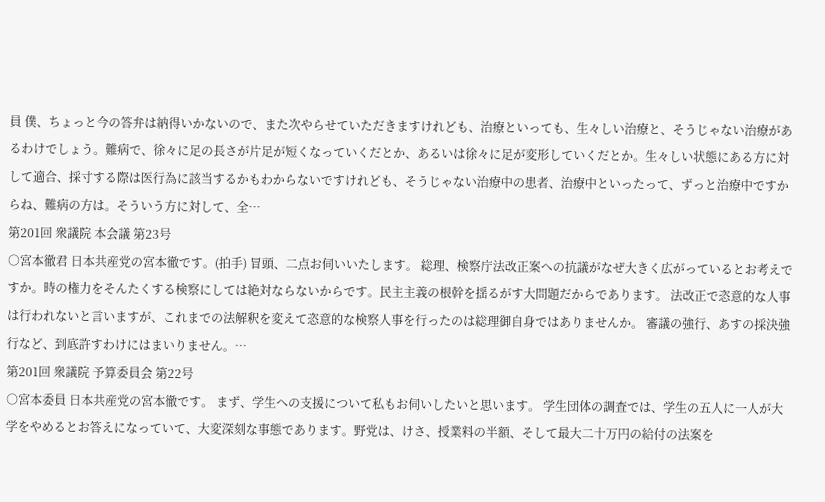員 僕、ちょっと今の答弁は納得いかないので、また次やらせていただきますけれども、治療といっても、生々しい治療と、そうじゃない治療があるわけでしょう。難病で、徐々に足の長さが片足が短くなっていくだとか、あるいは徐々に足が変形していくだとか。生々しい状態にある方に対して適合、採寸する際は医行為に該当するかもわからないですけれども、そうじゃない治療中の患者、治療中といったって、ずっと治療中ですからね、難病の方は。そういう方に対して、全…
第201回 衆議院 本会議 第23号
○宮本徹君 日本共産党の宮本徹です。(拍手) 冒頭、二点お伺いいたします。 総理、検察庁法改正案への抗議がなぜ大きく広がっているとお考えですか。時の権力をそんたくする検察にしては絶対ならないからです。民主主義の根幹を揺るがす大問題だからであります。 法改正で恣意的な人事は行われないと言いますが、これまでの法解釈を変えて恣意的な検察人事を行ったのは総理御自身ではありませんか。 審議の強行、あすの採決強行など、到底許すわけにはまいりません。…
第201回 衆議院 予算委員会 第22号
○宮本委員 日本共産党の宮本徹です。 まず、学生への支援について私もお伺いしたいと思います。 学生団体の調査では、学生の五人に一人が大学をやめるとお答えになっていて、大変深刻な事態であります。野党は、けさ、授業料の半額、そして最大二十万円の給付の法案を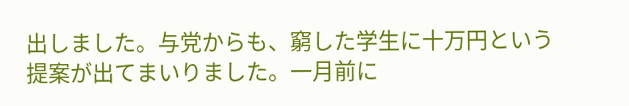出しました。与党からも、窮した学生に十万円という提案が出てまいりました。一月前に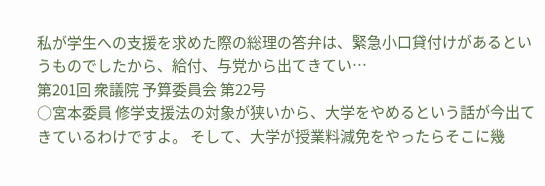私が学生への支援を求めた際の総理の答弁は、緊急小口貸付けがあるというものでしたから、給付、与党から出てきてい…
第201回 衆議院 予算委員会 第22号
○宮本委員 修学支援法の対象が狭いから、大学をやめるという話が今出てきているわけですよ。 そして、大学が授業料減免をやったらそこに幾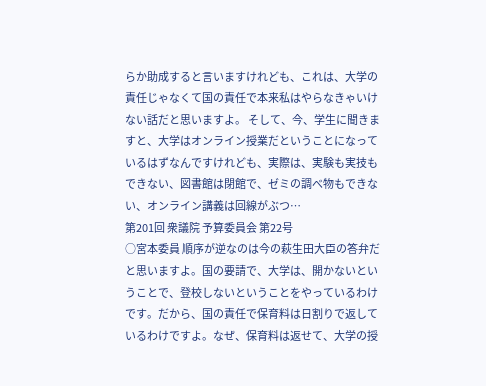らか助成すると言いますけれども、これは、大学の責任じゃなくて国の責任で本来私はやらなきゃいけない話だと思いますよ。 そして、今、学生に聞きますと、大学はオンライン授業だということになっているはずなんですけれども、実際は、実験も実技もできない、図書館は閉館で、ゼミの調べ物もできない、オンライン講義は回線がぶつ…
第201回 衆議院 予算委員会 第22号
○宮本委員 順序が逆なのは今の萩生田大臣の答弁だと思いますよ。国の要請で、大学は、開かないということで、登校しないということをやっているわけです。だから、国の責任で保育料は日割りで返しているわけですよ。なぜ、保育料は返せて、大学の授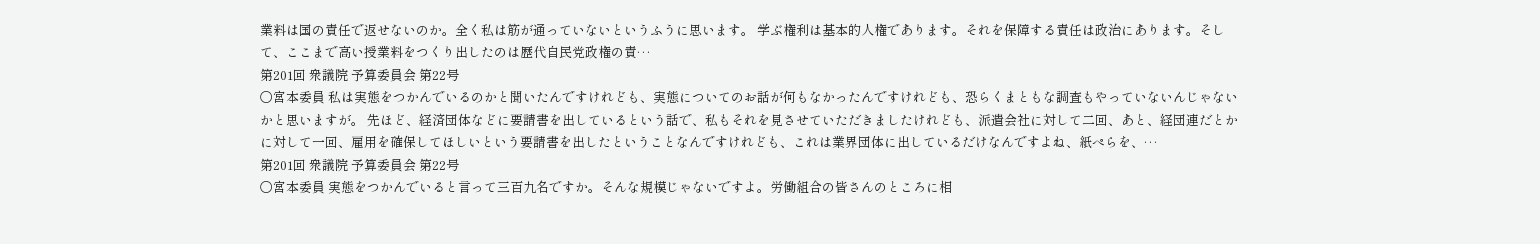業料は国の責任で返せないのか。全く私は筋が通っていないというふうに思います。 学ぶ権利は基本的人権であります。それを保障する責任は政治にあります。そして、ここまで高い授業料をつくり出したのは歴代自民党政権の責…
第201回 衆議院 予算委員会 第22号
○宮本委員 私は実態をつかんでいるのかと聞いたんですけれども、実態についてのお話が何もなかったんですけれども、恐らくまともな調査もやっていないんじゃないかと思いますが。 先ほど、経済団体などに要請書を出しているという話で、私もそれを見させていただきましたけれども、派遣会社に対して二回、あと、経団連だとかに対して一回、雇用を確保してほしいという要請書を出したということなんですけれども、これは業界団体に出しているだけなんですよね、紙ぺらを、…
第201回 衆議院 予算委員会 第22号
○宮本委員 実態をつかんでいると言って三百九名ですか。そんな規模じゃないですよ。労働組合の皆さんのところに相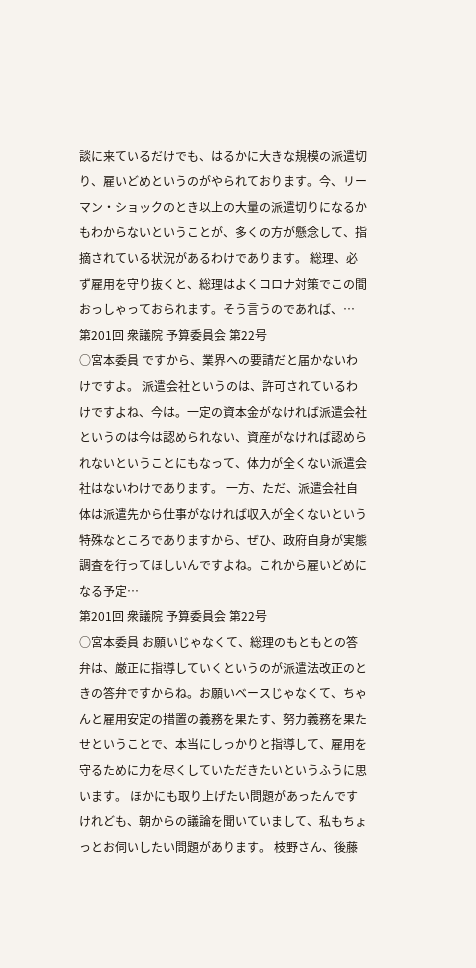談に来ているだけでも、はるかに大きな規模の派遣切り、雇いどめというのがやられております。今、リーマン・ショックのとき以上の大量の派遣切りになるかもわからないということが、多くの方が懸念して、指摘されている状況があるわけであります。 総理、必ず雇用を守り抜くと、総理はよくコロナ対策でこの間おっしゃっておられます。そう言うのであれば、…
第201回 衆議院 予算委員会 第22号
○宮本委員 ですから、業界への要請だと届かないわけですよ。 派遣会社というのは、許可されているわけですよね、今は。一定の資本金がなければ派遣会社というのは今は認められない、資産がなければ認められないということにもなって、体力が全くない派遣会社はないわけであります。 一方、ただ、派遣会社自体は派遣先から仕事がなければ収入が全くないという特殊なところでありますから、ぜひ、政府自身が実態調査を行ってほしいんですよね。これから雇いどめになる予定…
第201回 衆議院 予算委員会 第22号
○宮本委員 お願いじゃなくて、総理のもともとの答弁は、厳正に指導していくというのが派遣法改正のときの答弁ですからね。お願いベースじゃなくて、ちゃんと雇用安定の措置の義務を果たす、努力義務を果たせということで、本当にしっかりと指導して、雇用を守るために力を尽くしていただきたいというふうに思います。 ほかにも取り上げたい問題があったんですけれども、朝からの議論を聞いていまして、私もちょっとお伺いしたい問題があります。 枝野さん、後藤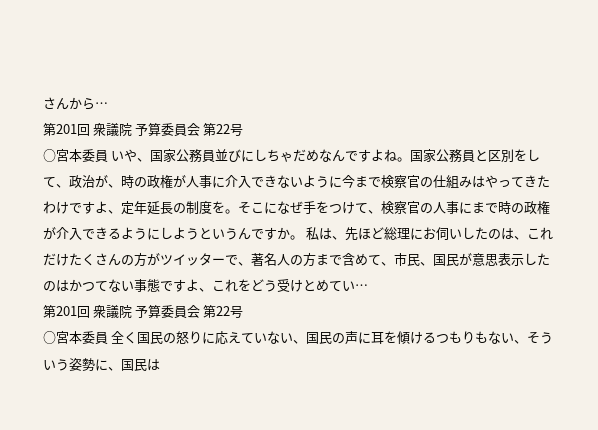さんから…
第201回 衆議院 予算委員会 第22号
○宮本委員 いや、国家公務員並びにしちゃだめなんですよね。国家公務員と区別をして、政治が、時の政権が人事に介入できないように今まで検察官の仕組みはやってきたわけですよ、定年延長の制度を。そこになぜ手をつけて、検察官の人事にまで時の政権が介入できるようにしようというんですか。 私は、先ほど総理にお伺いしたのは、これだけたくさんの方がツイッターで、著名人の方まで含めて、市民、国民が意思表示したのはかつてない事態ですよ、これをどう受けとめてい…
第201回 衆議院 予算委員会 第22号
○宮本委員 全く国民の怒りに応えていない、国民の声に耳を傾けるつもりもない、そういう姿勢に、国民は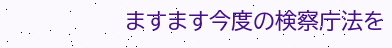ますます今度の検察庁法を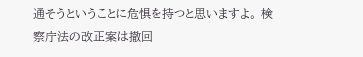通そうということに危惧を持つと思いますよ。 検察庁法の改正案は撤回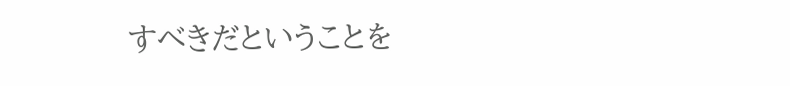すべきだということを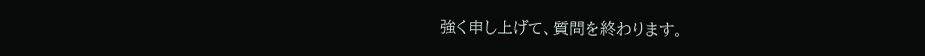強く申し上げて、質問を終わります。